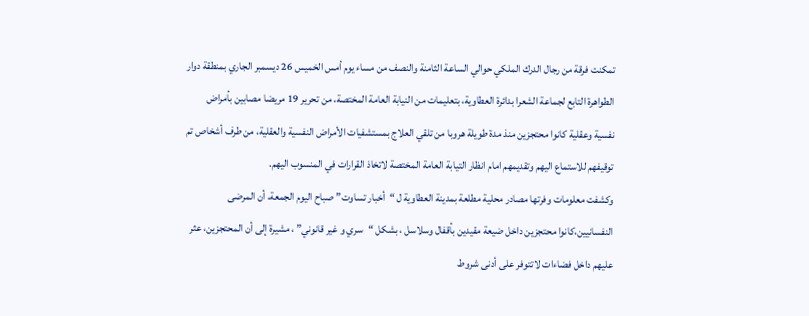تمكنت فرقة من رجال الدرك الملكي حوالي الساعة الثامنة والنصف من مساء يوم أمس الخميس 26 ديسمبر الجاري بمنطقة دوار الطواهرة التابع لجماعة الشعرا بدائرة العطاوية، بتعليمات من النيابة العامة المختصة، من تحرير 19 مريضا مصابين بأمراض نفسية وعقلية كانوا محتجزين منذ مدة طويلة هروبا من تلقي العلاج بمستشفيات الأمراض النفسية والعقلية، من طرف أشخاص تم توقيفهم للاستماع اليهم وتقديمهم امام انظار التيابة العامة المختصة لاتخاذ القرارات في المنسوب اليهم.
وكشفت معلومات وفرتها مصادر محلية مطلعة بمدينة العطاوية ل “أخبار تساوت” صباح اليوم الجمعة، أن المرضى النفسانيين،كانوا محتجزين داخل ضيعة مقيدين بأقفال وسلاسل ، بشكل “سري و غير قانوني” ، مشيرة إلى أن المحتجزين، عثر عليهم داخل فضاءات لاتتوفر على أدنى شروط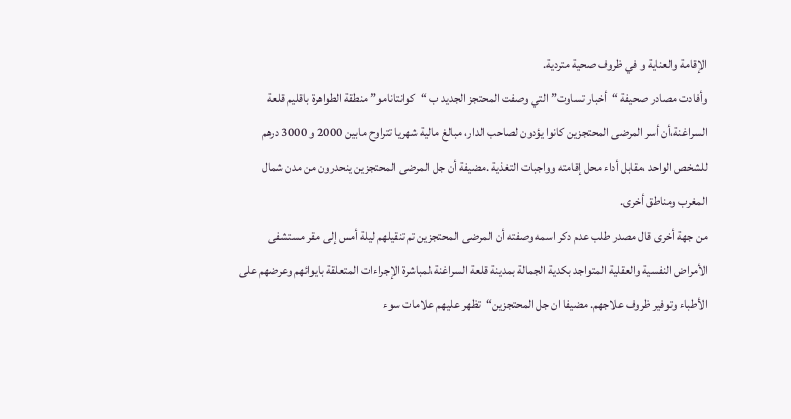الإقامة والعناية و في ظروف صحية متردية.
وأفادت مصادر صحيفة “أخبار تساوت” التي وصفت المحتجز الجديد ب “كوانتانامو” منطقة الطواهرة باقليم قلعة السراغنة،أن أسر المرضى المحتجزين كانوا يؤدون لصاحب الدار، مبالغ مالية شهريا تتراوح مابين 2000 و 3000 درهم للشخص الواحد ،مقابل أداء محل إقامته وواجبات التغذية .مضيفة أن جل المرضى المحتجزين ينحدرون من مدن شمال المغرب ومناطق أخرى.
من جهة أخرى قال مصدر طلب عدم دكر اسمه وصفته أن المرضى المحتجزين تم تنقيلهم ليلة أمس إلى مقر مستشفى الأمراض النفسية والعقلية المتواجد بكدية الجمالة بمدينة قلعة السراغنة،لمباشرة الإجراءات المتعلقة بايوائهم وعرضهم على الأطباء وتوفير ظروف علاجهم. مضيفا ان جل المحتجزين“تظهر عليهم علامات سوء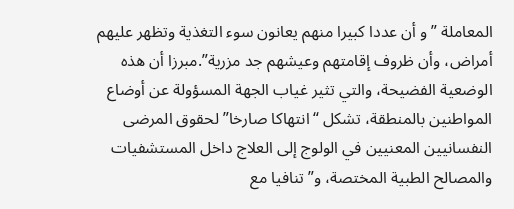المعاملة ”و أن عددا كبيرا منهم يعانون سوء التغذية وتظهر عليهم أمراض، وأن ظروف إقامتهم وعيشهم جد مزرية”.مبرزا أن هذه الوضعية الفضيحة، والتي تثير غياب الجهة المسؤولة عن أوضاع المواطنين بالمنطقة، تشكل “انتهاكا صارخا” لحقوق المرضى النفسانيين المعنيين في الولوج إلى العلاج داخل المستشفيات والمصالح الطبية المختصة، و”تنافيا مع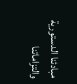مبادئنا الدستورية والتزاماتنا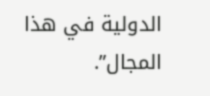الدولية في هذا المجال”.